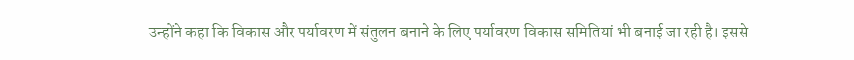उन्होंने कहा कि विकास और पर्यावरण में संतुलन बनाने के लिए पर्यावरण विकास समितियां भी बनाई जा रही है। इससे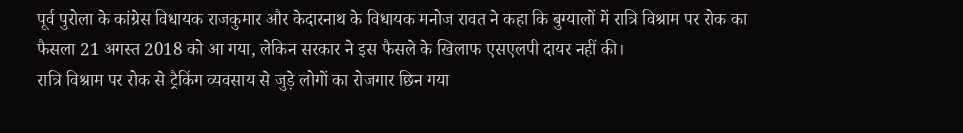पूर्व पुरोला के कांग्रेस विधायक राजकुमार और केदारनाथ के विधायक मनोज रावत ने कहा कि बुग्यालों में रात्रि विश्राम पर रोक का फैसला 21 अगस्त 2018 को आ गया, लेकिन सरकार ने इस फैसले के खिलाफ एसएलपी दायर नहीं की।
रात्रि विश्राम पर रोक से ट्रैकिंग व्यवसाय से जुड़े लोगों का रोजगार छिन गया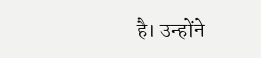है। उन्होंने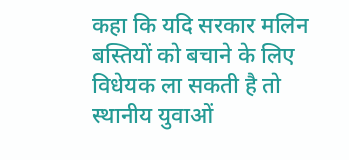कहा कि यदि सरकार मलिन बस्तियों को बचाने के लिए विधेयक ला सकती है तो स्थानीय युवाओं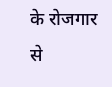के रोजगार से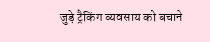जुड़े ट्रैकिंग व्यवसाय को बचाने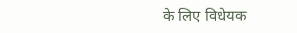के लिए विधेयक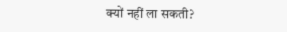क्यों नहीं ला सकती?